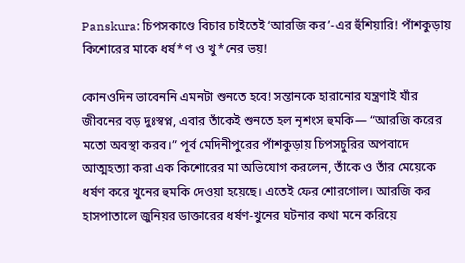Panskura: চিপসকাণ্ডে বিচার চাইতেই ‘আরজি কর’-এর হুঁশিয়ারি! পাঁশকুড়ায় কিশোরের মাকে ধর্ষ*ণ ও খু*নের ভয়!

কোনওদিন ভাবেননি এমনটা শুনতে হবে! সন্তানকে হারানোর যন্ত্রণাই যাঁর জীবনের বড় দুঃস্বপ্ন, এবার তাঁকেই শুনতে হল নৃশংস হুমকি— “আরজি করের মতো অবস্থা করব।” পূর্ব মেদিনীপুরের পাঁশকুড়ায় চিপসচুরির অপবাদে আত্মহত্যা করা এক কিশোরের মা অভিযোগ করলেন, তাঁকে ও তাঁর মেয়েকে ধর্ষণ করে খুনের হুমকি দেওয়া হয়েছে। এতেই ফের শোরগোল। আরজি কর হাসপাতালে জুনিয়র ডাক্তারের ধর্ষণ-খুনের ঘটনার কথা মনে করিয়ে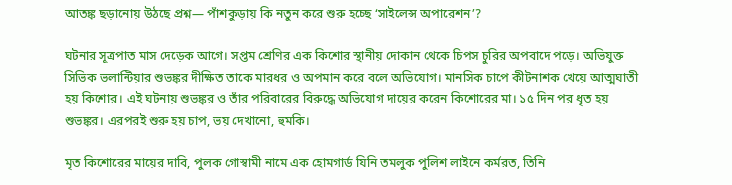আতঙ্ক ছড়ানোয় উঠছে প্রশ্ন— পাঁশকুড়ায় কি নতুন করে শুরু হচ্ছে ‘সাইলেন্স অপারেশন’?

ঘটনার সূত্রপাত মাস দেড়েক আগে। সপ্তম শ্রেণির এক কিশোর স্থানীয় দোকান থেকে চিপস চুরির অপবাদে পড়ে। অভিযুক্ত সিভিক ভলান্টিয়ার শুভঙ্কর দীক্ষিত তাকে মারধর ও অপমান করে বলে অভিযোগ। মানসিক চাপে কীটনাশক খেয়ে আত্মঘাতী হয় কিশোর। এই ঘটনায় শুভঙ্কর ও তাঁর পরিবারের বিরুদ্ধে অভিযোগ দায়ের করেন কিশোরের মা। ১৫ দিন পর ধৃত হয় শুভঙ্কর। এরপরই শুরু হয় চাপ, ভয় দেখানো, হুমকি।

মৃত কিশোরের মায়ের দাবি, পুলক গোস্বামী নামে এক হোমগার্ড যিনি তমলুক পুলিশ লাইনে কর্মরত, তিনি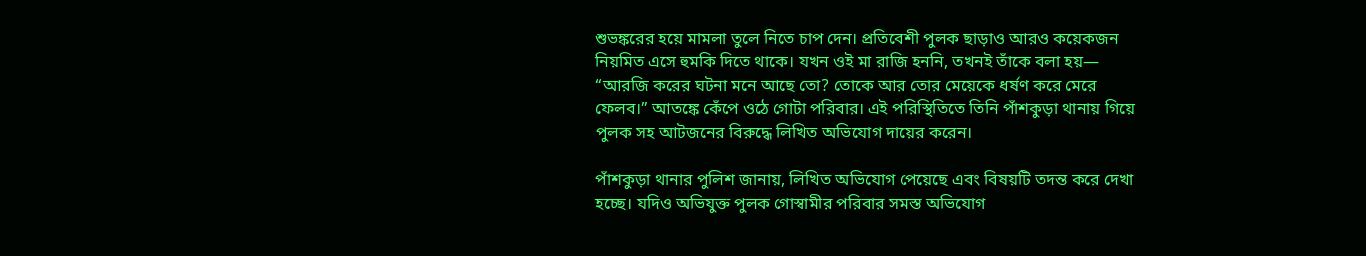শুভঙ্করের হয়ে মামলা তুলে নিতে চাপ দেন। প্রতিবেশী পুলক ছাড়াও আরও কয়েকজন নিয়মিত এসে হুমকি দিতে থাকে। যখন ওই মা রাজি হননি, তখনই তাঁকে বলা হয়— “আরজি করের ঘটনা মনে আছে তো? তোকে আর তোর মেয়েকে ধর্ষণ করে মেরে ফেলব।” আতঙ্কে কেঁপে ওঠে গোটা পরিবার। এই পরিস্থিতিতে তিনি পাঁশকুড়া থানায় গিয়ে পুলক সহ আটজনের বিরুদ্ধে লিখিত অভিযোগ দায়ের করেন।

পাঁশকুড়া থানার পুলিশ জানায়, লিখিত অভিযোগ পেয়েছে এবং বিষয়টি তদন্ত করে দেখা হচ্ছে। যদিও অভিযুক্ত পুলক গোস্বামীর পরিবার সমস্ত অভিযোগ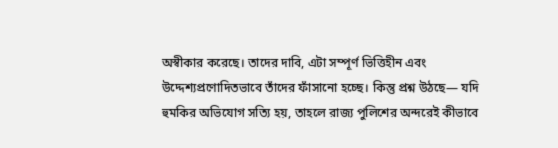অস্বীকার করেছে। তাদের দাবি, এটা সম্পূর্ণ ভিত্তিহীন এবং উদ্দেশ্যপ্রণোদিতভাবে তাঁদের ফাঁসানো হচ্ছে। কিন্তু প্রশ্ন উঠছে— যদি হুমকির অভিযোগ সত্যি হয়, তাহলে রাজ্য পুলিশের অন্দরেই কীভাবে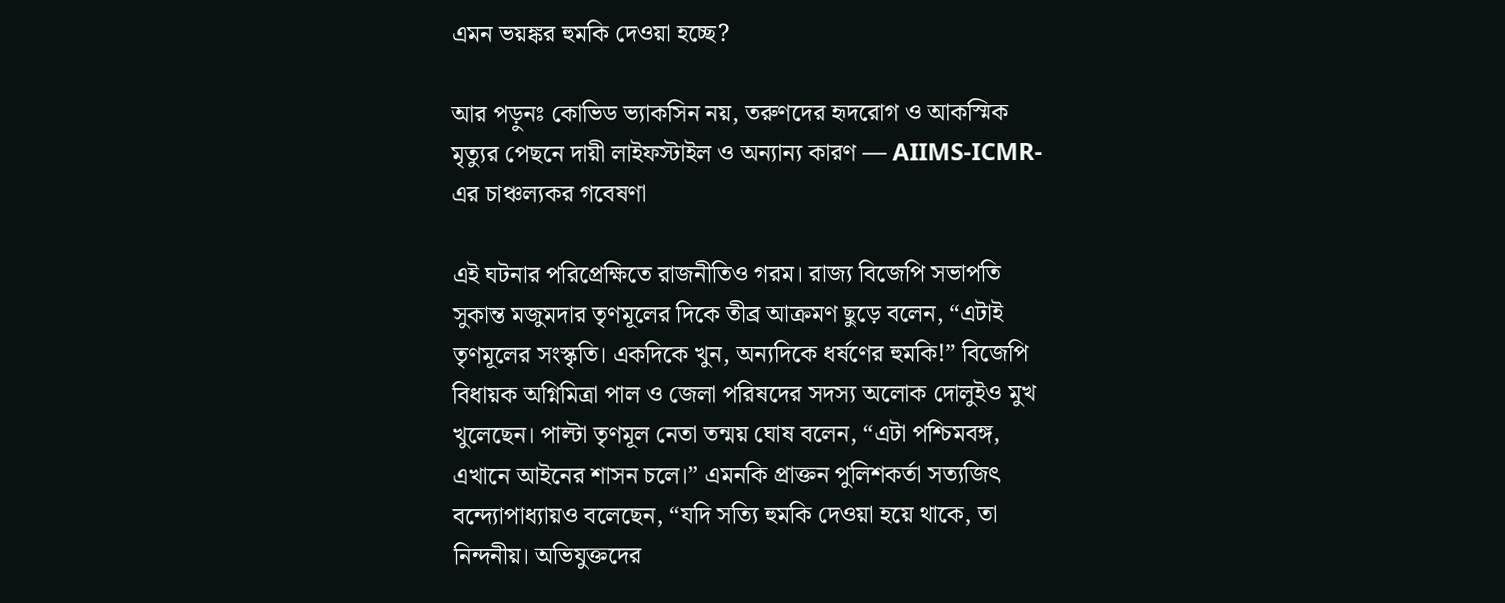এমন ভয়ঙ্কর হুমকি দেওয়া হচ্ছে?

আর পড়ুনঃ কোভিড ভ্যাকসিন নয়, তরুণদের হৃদরোগ ও আকস্মিক মৃত্যুর পেছনে দায়ী লাইফস্টাইল ও অন্যান্য কারণ — AIIMS-ICMR-এর চাঞ্চল্যকর গবেষণা

এই ঘটনার পরিপ্রেক্ষিতে রাজনীতিও গরম। রাজ্য বিজেপি সভাপতি সুকান্ত মজুমদার তৃণমূলের দিকে তীব্র আক্রমণ ছুড়ে বলেন, “এটাই তৃণমূলের সংস্কৃতি। একদিকে খুন, অন্যদিকে ধর্ষণের হুমকি!” বিজেপি বিধায়ক অগ্নিমিত্রা পাল ও জেলা পরিষদের সদস্য অলোক দোলুইও মুখ খুলেছেন। পাল্টা তৃণমূল নেতা তন্ময় ঘোষ বলেন, “এটা পশ্চিমবঙ্গ, এখানে আইনের শাসন চলে।” এমনকি প্রাক্তন পুলিশকর্তা সত্যজিৎ বন্দ্যোপাধ্যায়ও বলেছেন, “যদি সত্যি হুমকি দেওয়া হয়ে থাকে, তা নিন্দনীয়। অভিযুক্তদের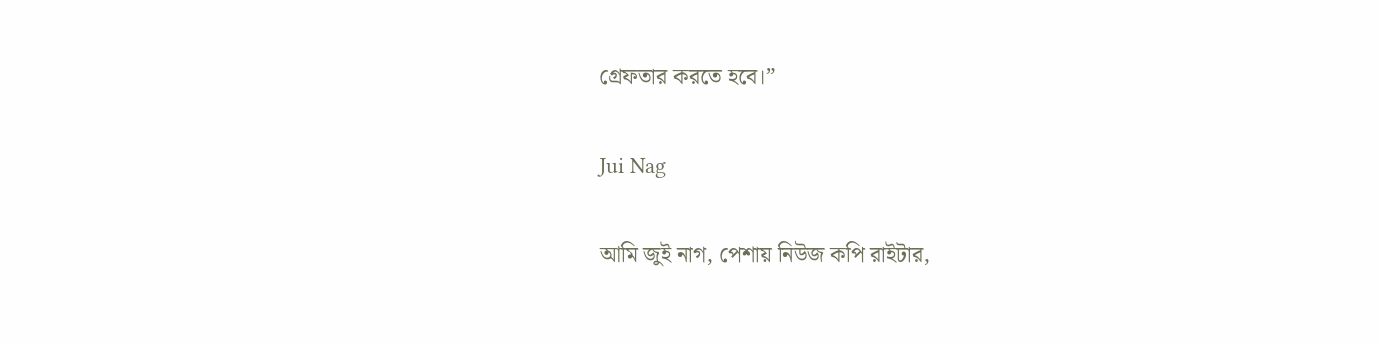গ্রেফতার করতে হবে।”

Jui Nag

আমি জুই নাগ, পেশায় নিউজ কপি রাইটার,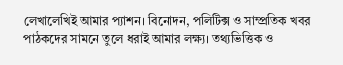লেখালেখিই আমার প্যাশন। বিনোদন, পলিটিক্স ও সাম্প্রতিক খবর পাঠকদের সামনে তুলে ধরাই আমার লক্ষ্য। তথ্যভিত্তিক ও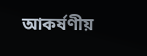আকর্ষণীয়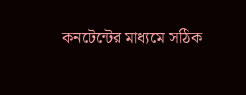কনটেন্টের মাধ্যমে সঠিক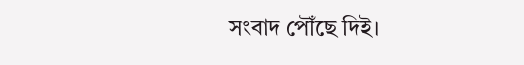সংবাদ পৌঁছে দিই।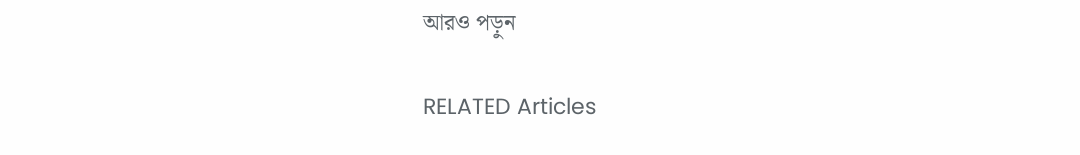আরও পড়ুন

RELATED Articles